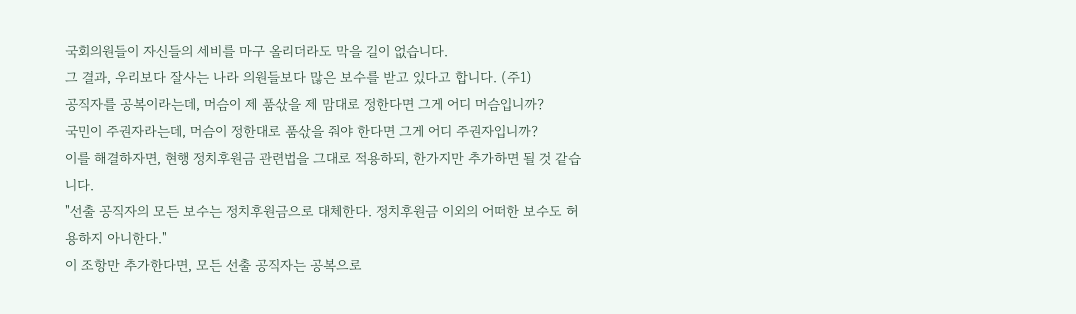국회의원들이 자신들의 세비를 마구 올리더라도 막을 길이 없습니다.
그 결과, 우리보다 잘사는 나라 의원들보다 많은 보수를 받고 있다고 합니다. (주1)
공직자를 공복이라는데, 머슴이 제 품삯을 제 맘대로 정한다면 그게 어디 머슴입니까?
국민이 주권자라는데, 머슴이 정한대로 품삯을 줘야 한다면 그게 어디 주권자입니까?
이를 해결하자면, 현행 정치후원금 관련법을 그대로 적용하되, 한가지만 추가하면 될 것 같습니다.
"선출 공직자의 모든 보수는 정치후원금으로 대체한다. 정치후원금 이외의 어떠한 보수도 허용하지 아니한다."
이 조항만 추가한다면, 모든 선출 공직자는 공복으로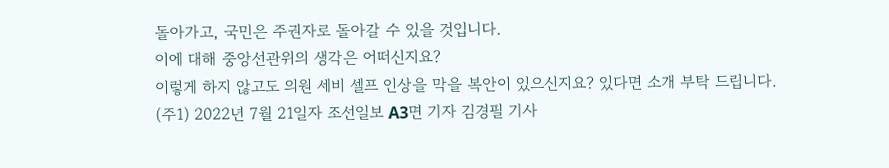돌아가고, 국민은 주권자로 돌아갈 수 있을 것입니다.
이에 대해 중앙선관위의 생각은 어떠신지요?
이렇게 하지 않고도 의원 세비 셀프 인상을 막을 복안이 있으신지요? 있다면 소개 부탁 드립니다.
(주1) 2022년 7월 21일자 조선일보 A3면 기자 김경필 기사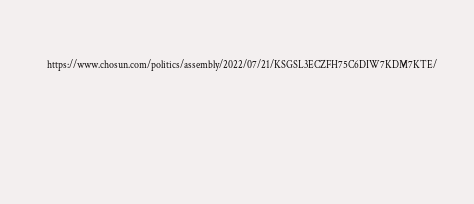https://www.chosun.com/politics/assembly/2022/07/21/KSGSL3ECZFH75C6DIW7KDM7KTE/